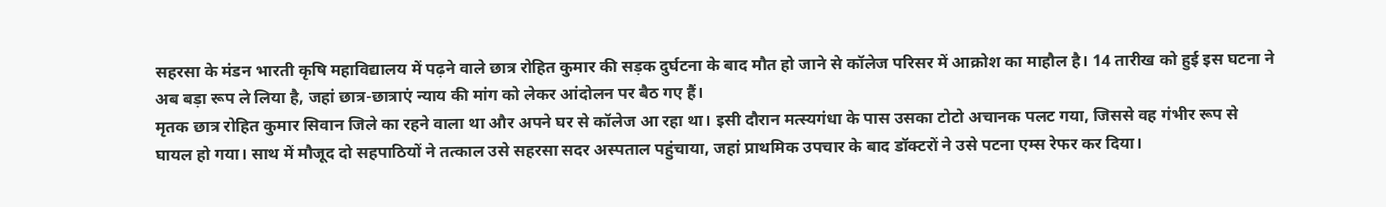सहरसा के मंडन भारती कृषि महाविद्यालय में पढ़ने वाले छात्र रोहित कुमार की सड़क दुर्घटना के बाद मौत हो जाने से कॉलेज परिसर में आक्रोश का माहौल है। 14 तारीख को हुई इस घटना ने अब बड़ा रूप ले लिया है, जहां छात्र-छात्राएं न्याय की मांग को लेकर आंदोलन पर बैठ गए हैं।
मृतक छात्र रोहित कुमार सिवान जिले का रहने वाला था और अपने घर से कॉलेज आ रहा था। इसी दौरान मत्स्यगंधा के पास उसका टोटो अचानक पलट गया, जिससे वह गंभीर रूप से घायल हो गया। साथ में मौजूद दो सहपाठियों ने तत्काल उसे सहरसा सदर अस्पताल पहुंचाया, जहां प्राथमिक उपचार के बाद डॉक्टरों ने उसे पटना एम्स रेफर कर दिया।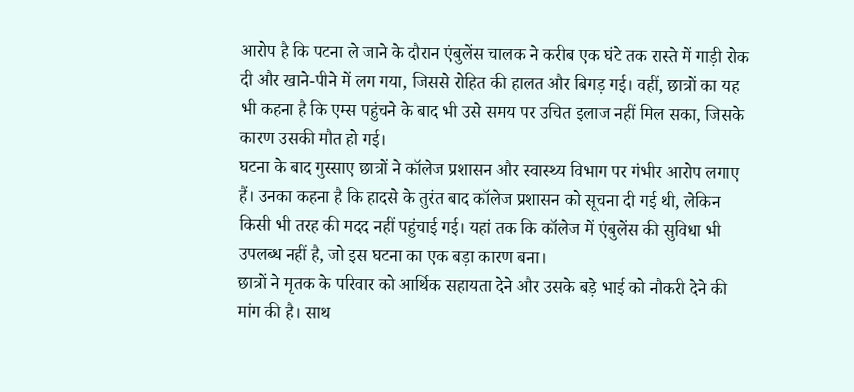आरोप है कि पटना ले जाने के दौरान एंबुलेंस चालक ने करीब एक घंटे तक रास्ते में गाड़ी रोक दी और खाने-पीने में लग गया, जिससे रोहित की हालत और बिगड़ गई। वहीं, छात्रों का यह भी कहना है कि एम्स पहुंचने के बाद भी उसे समय पर उचित इलाज नहीं मिल सका, जिसके कारण उसकी मौत हो गई।
घटना के बाद गुस्साए छात्रों ने कॉलेज प्रशासन और स्वास्थ्य विभाग पर गंभीर आरोप लगाए हैं। उनका कहना है कि हादसे के तुरंत बाद कॉलेज प्रशासन को सूचना दी गई थी, लेकिन किसी भी तरह की मदद नहीं पहुंचाई गई। यहां तक कि कॉलेज में एंबुलेंस की सुविधा भी उपलब्ध नहीं है, जो इस घटना का एक बड़ा कारण बना।
छात्रों ने मृतक के परिवार को आर्थिक सहायता देने और उसके बड़े भाई को नौकरी देने की मांग की है। साथ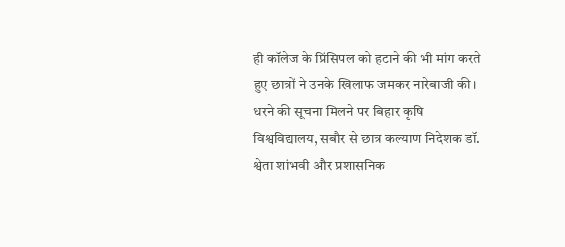ही कॉलेज के प्रिंसिपल को हटाने की भी मांग करते हुए छात्रों ने उनके खिलाफ जमकर नारेबाजी की।
धरने की सूचना मिलने पर बिहार कृषि विश्वविद्यालय, सबौर से छात्र कल्याण निदेशक डॉ. श्वेता शांभवी और प्रशासनिक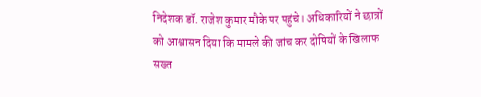निदेशक डॉ. राजेश कुमार मौके पर पहुंचे। अधिकारियों ने छात्रों को आश्वासन दिया कि मामले की जांच कर दोषियों के खिलाफ सख्त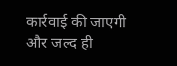कार्रवाई की जाएगी और जल्द ही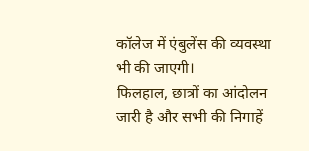कॉलेज में एंबुलेंस की व्यवस्था भी की जाएगी।
फिलहाल, छात्रों का आंदोलन जारी है और सभी की निगाहें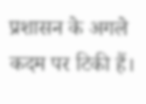प्रशासन के अगले कदम पर टिकी हैं।